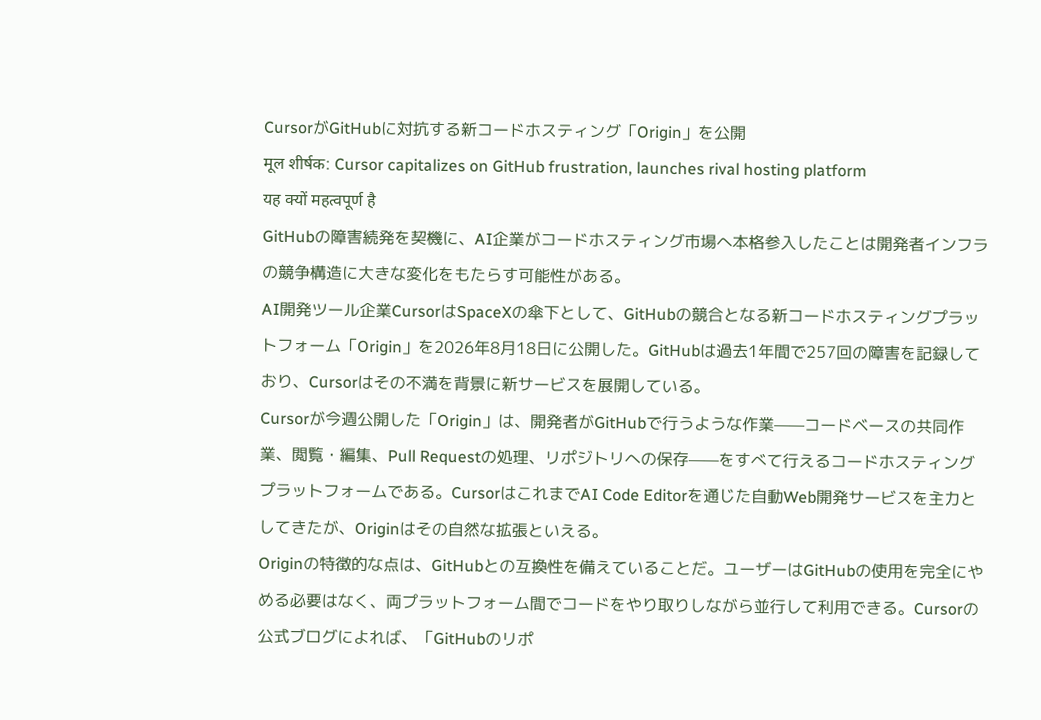CursorがGitHubに対抗する新コードホスティング「Origin」を公開
मूल शीर्षक: Cursor capitalizes on GitHub frustration, launches rival hosting platform
यह क्यों महत्वपूर्ण है
GitHubの障害続発を契機に、AI企業がコードホスティング市場へ本格参入したことは開発者インフラの競争構造に大きな変化をもたらす可能性がある。
AI開発ツール企業CursorはSpaceXの傘下として、GitHubの競合となる新コードホスティングプラットフォーム「Origin」を2026年8月18日に公開した。GitHubは過去1年間で257回の障害を記録しており、Cursorはその不満を背景に新サービスを展開している。
Cursorが今週公開した「Origin」は、開発者がGitHubで行うような作業——コードベースの共同作業、閲覧・編集、Pull Requestの処理、リポジトリへの保存——をすべて行えるコードホスティングプラットフォームである。CursorはこれまでAI Code Editorを通じた自動Web開発サービスを主力としてきたが、Originはその自然な拡張といえる。
Originの特徴的な点は、GitHubとの互換性を備えていることだ。ユーザーはGitHubの使用を完全にやめる必要はなく、両プラットフォーム間でコードをやり取りしながら並行して利用できる。Cursorの公式ブログによれば、「GitHubのリポ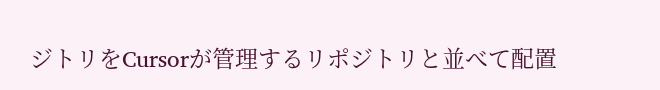ジトリをCursorが管理するリポジトリと並べて配置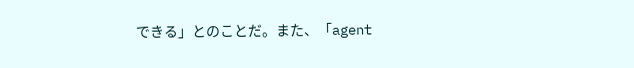できる」とのことだ。また、「agent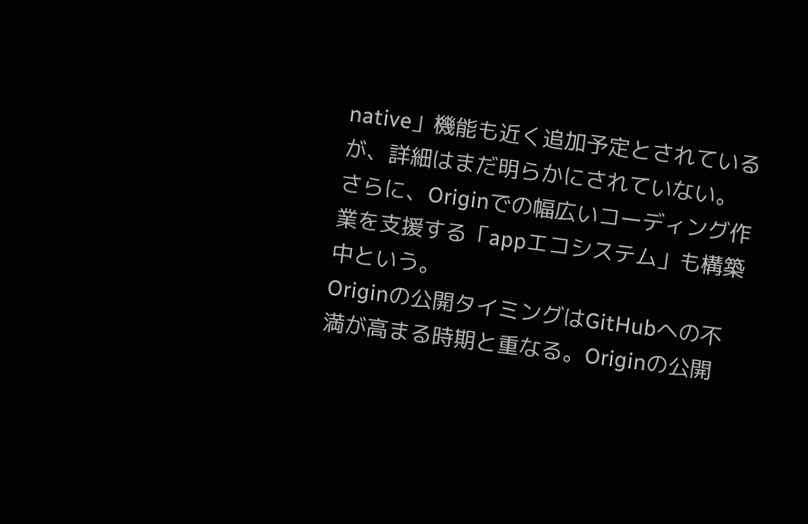native」機能も近く追加予定とされているが、詳細はまだ明らかにされていない。さらに、Originでの幅広いコーディング作業を支援する「appエコシステム」も構築中という。
Originの公開タイミングはGitHubへの不満が高まる時期と重なる。Originの公開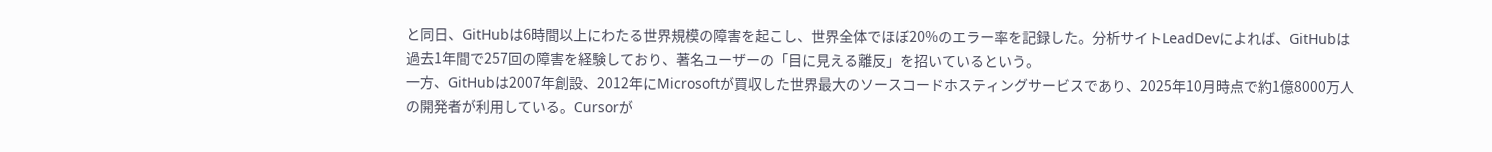と同日、GitHubは6時間以上にわたる世界規模の障害を起こし、世界全体でほぼ20%のエラー率を記録した。分析サイトLeadDevによれば、GitHubは過去1年間で257回の障害を経験しており、著名ユーザーの「目に見える離反」を招いているという。
一方、GitHubは2007年創設、2012年にMicrosoftが買収した世界最大のソースコードホスティングサービスであり、2025年10月時点で約1億8000万人の開発者が利用している。Cursorが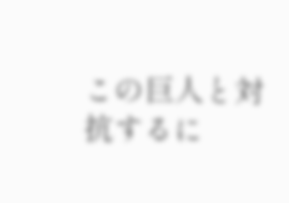この巨人と対抗するに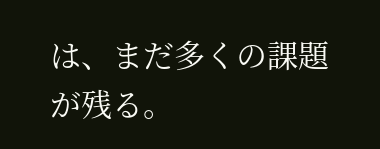は、まだ多くの課題が残る。